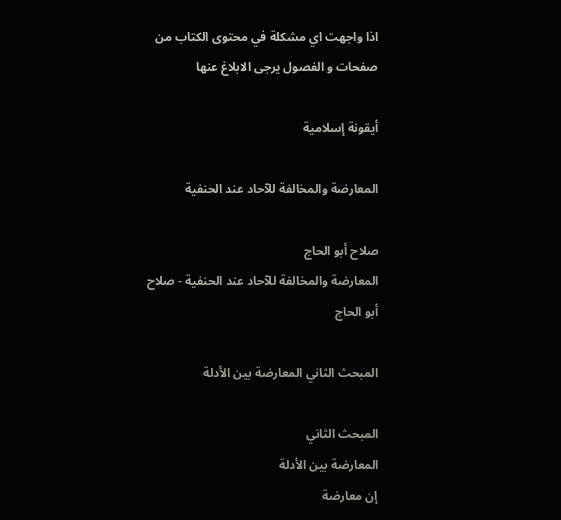اذا واجهت اي مشكلة في محتوى الكتاب من صفحات و الفصول يرجى الابلاغ عنها

أيقونة إسلامية

المعارضة والمخالفة للآحاد عند الحنفية

صلاح أبو الحاج
المعارضة والمخالفة للآحاد عند الحنفية - صلاح أبو الحاج

المبحث الثاني المعارضة بين الأدلة

المبحث الثاني
المعارضة بين الأدلة
إن معارضة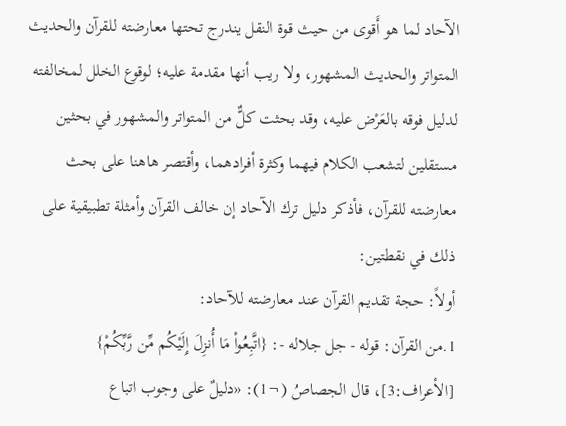الآحاد لما هو أَقوى من حيث قوة النقل يندرج تحتها معارضته للقرآن والحديث المتواتر والحديث المشهور، ولا ريب أنها مقدمة عليه؛ لوقوع الخلل لمخالفته لدليل فوقه بالعَرْض عليه، وقد بحثت كلٌّ من المتواتر والمشهور في بحثين مستقلين لتشعب الكلام فيهما وكثرة أفرادهما، وأقتصر هاهنا على بحث معارضته للقرآن، فأذكر دليل ترك الآحاد إن خالف القرآن وأمثلة تطبيقية على ذلك في نقطتين:
أولاً: حجة تقديم القرآن عند معارضته للآحاد:
1.من القرآن: قوله - جل جلاله -: {اتَّبِعُواْ مَا أُنزِلَ إِلَيْكُم مِّن رَّبِّكُمْ} [الأعراف:3]، قال الجصاصُ (¬1): «دليلٌ على وجوب اتباع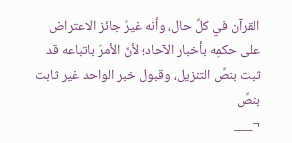القرآن في كلِّ حال، وأنه غيرُ جائز الاعتراض على حكمِه بأخبار الآحاد؛ لأنّ الأمرَ باتباعه قد ثبت بنصِّ التنزيل، وقبول خبر الواحد غير ثابت بنصِّ
¬___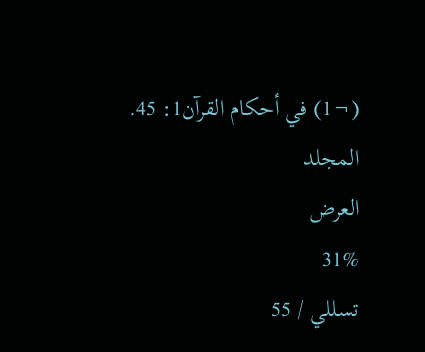(¬1) في أحكام القرآن1: 45.
المجلد
العرض
31%
تسللي / 55